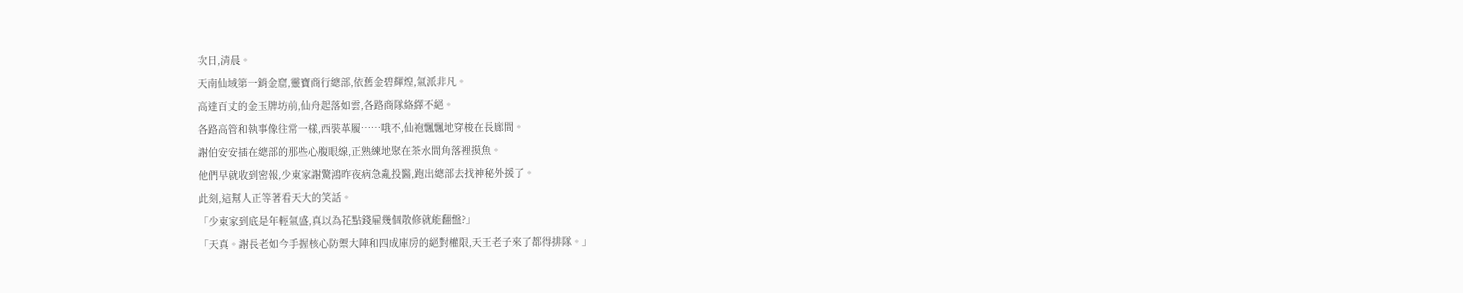次日,清晨。
天南仙域第一銷金窟,靈寶商行總部,依舊金碧輝煌,氣派非凡。
高達百丈的金玉牌坊前,仙舟起落如雲,各路商隊絡繹不絕。
各路高管和執事像往常一樣,西裝革履……哦不,仙袍飄飄地穿梭在長廊間。
謝伯安安插在總部的那些心腹眼線,正熟練地聚在茶水間角落裡摸魚。
他們早就收到密報,少東家謝驚鴻昨夜病急亂投醫,跑出總部去找神秘外援了。
此刻,這幫人正等著看天大的笑話。
「少東家到底是年輕氣盛,真以為花點錢雇幾個散修就能翻盤?」
「天真。謝長老如今手握核心防禦大陣和四成庫房的絕對權限,天王老子來了都得排隊。」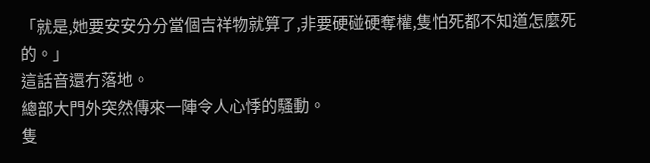「就是,她要安安分分當個吉祥物就算了,非要硬碰硬奪權,隻怕死都不知道怎麼死的。」
這話音還冇落地。
總部大門外突然傳來一陣令人心悸的騷動。
隻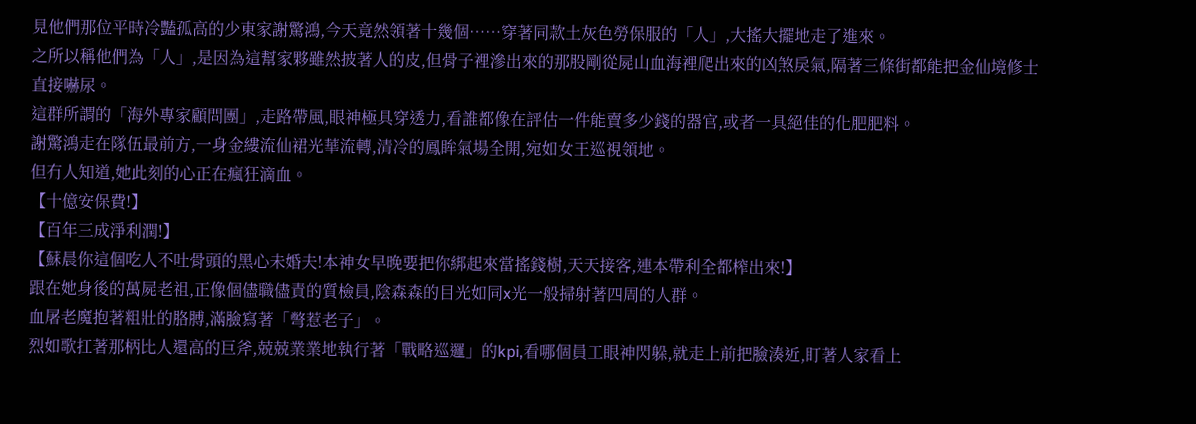見他們那位平時冷豔孤高的少東家謝驚鴻,今天竟然領著十幾個……穿著同款土灰色勞保服的「人」,大搖大擺地走了進來。
之所以稱他們為「人」,是因為這幫家夥雖然披著人的皮,但骨子裡滲出來的那股剛從屍山血海裡爬出來的凶煞戾氣,隔著三條街都能把金仙境修士直接嚇尿。
這群所謂的「海外專家顧問團」,走路帶風,眼神極具穿透力,看誰都像在評估一件能賣多少錢的器官,或者一具絕佳的化肥肥料。
謝驚鴻走在隊伍最前方,一身金縷流仙裙光華流轉,清冷的鳳眸氣場全開,宛如女王巡視領地。
但冇人知道,她此刻的心正在瘋狂滴血。
【十億安保費!】
【百年三成淨利潤!】
【蘇晨你這個吃人不吐骨頭的黑心未婚夫!本神女早晚要把你綁起來當搖錢樹,天天接客,連本帶利全都榨出來!】
跟在她身後的萬屍老祖,正像個儘職儘責的質檢員,陰森森的目光如同x光一般掃射著四周的人群。
血屠老魔抱著粗壯的胳膊,滿臉寫著「彆惹老子」。
烈如歌扛著那柄比人還高的巨斧,兢兢業業地執行著「戰略巡邏」的kpi,看哪個員工眼神閃躲,就走上前把臉湊近,盯著人家看上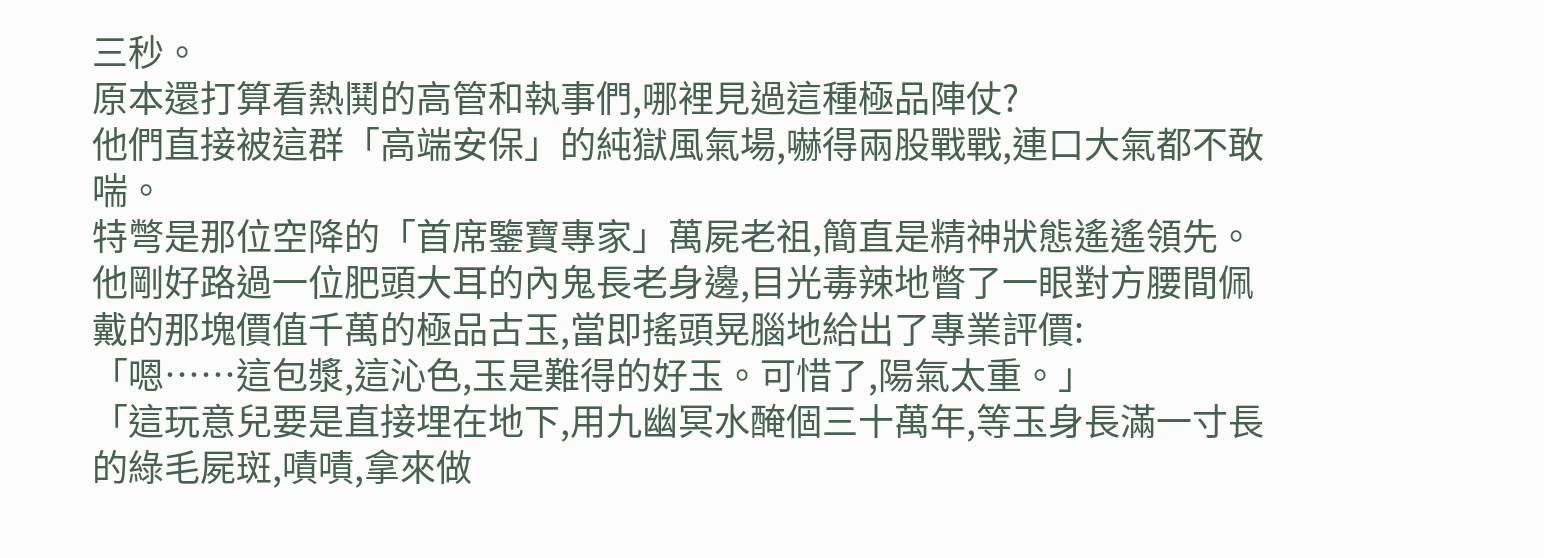三秒。
原本還打算看熱鬨的高管和執事們,哪裡見過這種極品陣仗?
他們直接被這群「高端安保」的純獄風氣場,嚇得兩股戰戰,連口大氣都不敢喘。
特彆是那位空降的「首席鑒寶專家」萬屍老祖,簡直是精神狀態遙遙領先。
他剛好路過一位肥頭大耳的內鬼長老身邊,目光毒辣地瞥了一眼對方腰間佩戴的那塊價值千萬的極品古玉,當即搖頭晃腦地給出了專業評價:
「嗯……這包漿,這沁色,玉是難得的好玉。可惜了,陽氣太重。」
「這玩意兒要是直接埋在地下,用九幽冥水醃個三十萬年,等玉身長滿一寸長的綠毛屍斑,嘖嘖,拿來做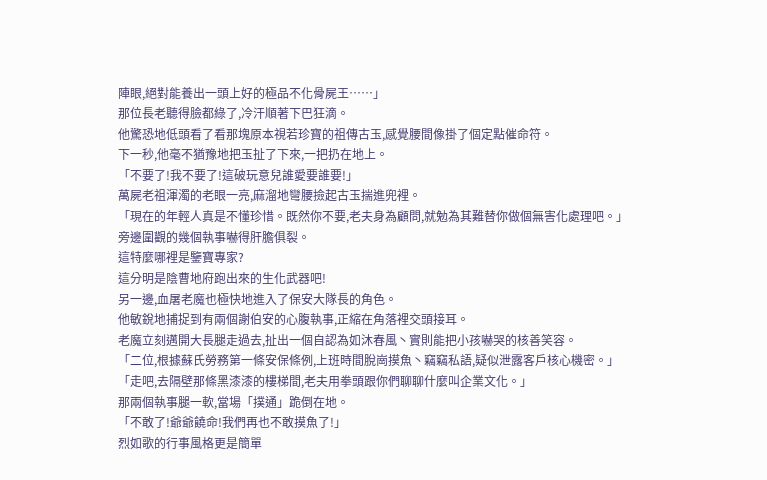陣眼,絕對能養出一頭上好的極品不化骨屍王……」
那位長老聽得臉都綠了,冷汗順著下巴狂滴。
他驚恐地低頭看了看那塊原本視若珍寶的祖傳古玉,感覺腰間像掛了個定點催命符。
下一秒,他毫不猶豫地把玉扯了下來,一把扔在地上。
「不要了!我不要了!這破玩意兒誰愛要誰要!」
萬屍老祖渾濁的老眼一亮,麻溜地彎腰撿起古玉揣進兜裡。
「現在的年輕人真是不懂珍惜。既然你不要,老夫身為顧問,就勉為其難替你做個無害化處理吧。」
旁邊圍觀的幾個執事嚇得肝膽俱裂。
這特麼哪裡是鑒寶專家?
這分明是陰曹地府跑出來的生化武器吧!
另一邊,血屠老魔也極快地進入了保安大隊長的角色。
他敏銳地捕捉到有兩個謝伯安的心腹執事,正縮在角落裡交頭接耳。
老魔立刻邁開大長腿走過去,扯出一個自認為如沐春風丶實則能把小孩嚇哭的核善笑容。
「二位,根據蘇氏勞務第一條安保條例,上班時間脫崗摸魚丶竊竊私語,疑似泄露客戶核心機密。」
「走吧,去隔壁那條黑漆漆的樓梯間,老夫用拳頭跟你們聊聊什麼叫企業文化。」
那兩個執事腿一軟,當場「撲通」跪倒在地。
「不敢了!爺爺饒命!我們再也不敢摸魚了!」
烈如歌的行事風格更是簡單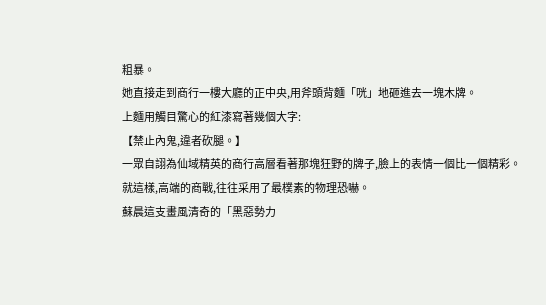粗暴。
她直接走到商行一樓大廳的正中央,用斧頭背麵「咣」地砸進去一塊木牌。
上麵用觸目驚心的紅漆寫著幾個大字:
【禁止內鬼,違者砍腿。】
一眾自詡為仙域精英的商行高層看著那塊狂野的牌子,臉上的表情一個比一個精彩。
就這樣,高端的商戰,往往采用了最樸素的物理恐嚇。
蘇晨這支畫風清奇的「黑惡勢力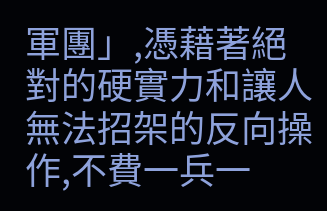軍團」,憑藉著絕對的硬實力和讓人無法招架的反向操作,不費一兵一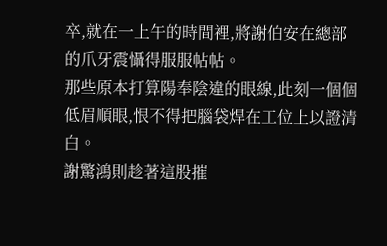卒,就在一上午的時間裡,將謝伯安在總部的爪牙震懾得服服帖帖。
那些原本打算陽奉陰違的眼線,此刻一個個低眉順眼,恨不得把腦袋焊在工位上以證清白。
謝驚鴻則趁著這股摧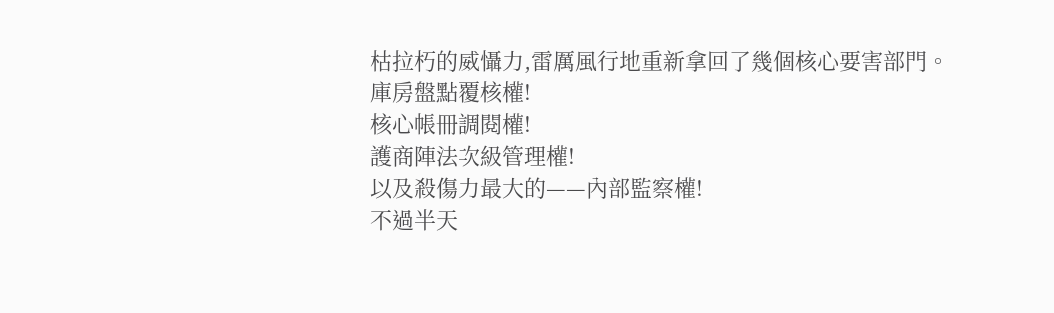枯拉朽的威懾力,雷厲風行地重新拿回了幾個核心要害部門。
庫房盤點覆核權!
核心帳冊調閱權!
護商陣法次級管理權!
以及殺傷力最大的——內部監察權!
不過半天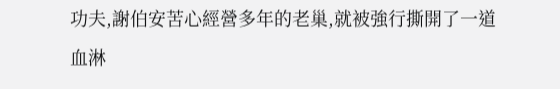功夫,謝伯安苦心經營多年的老巢,就被強行撕開了一道血淋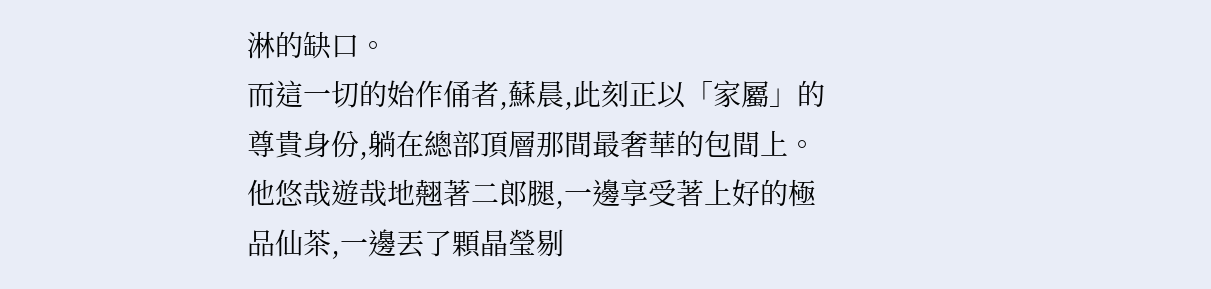淋的缺口。
而這一切的始作俑者,蘇晨,此刻正以「家屬」的尊貴身份,躺在總部頂層那間最奢華的包間上。
他悠哉遊哉地翹著二郎腿,一邊享受著上好的極品仙茶,一邊丟了顆晶瑩剔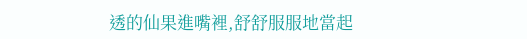透的仙果進嘴裡,舒舒服服地當起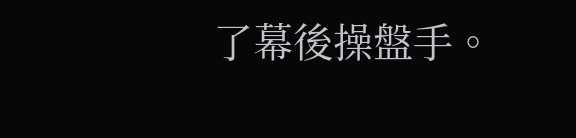了幕後操盤手。